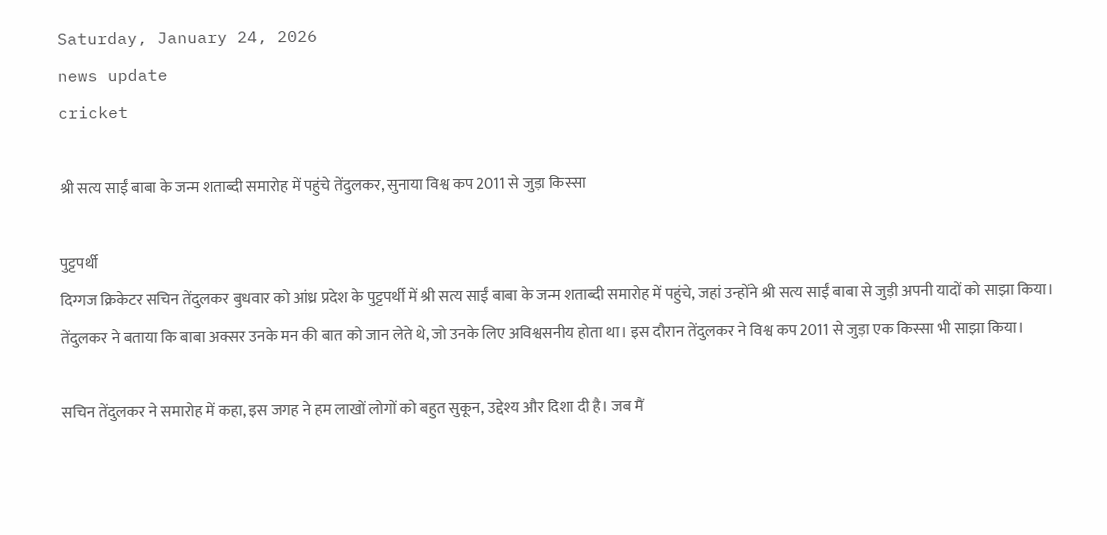Saturday, January 24, 2026
news update
cricket

श्री सत्य साईं बाबा के जन्म शताब्दी समारोह में पहुंचे तेंदुलकर, सुनाया विश्व कप 2011 से जुड़ा किस्सा

पुट्टपर्थी
दिग्गज क्रिकेटर सचिन तेंदुलकर बुधवार को आंध्र प्रदेश के पुट्टपर्थी में श्री सत्य साईं बाबा के जन्म शताब्दी समारोह में पहुंचे, जहां उन्होंने श्री सत्य साईं बाबा से जुड़ी अपनी यादों को साझा किया। तेंदुलकर ने बताया कि बाबा अक्सर उनके मन की बात को जान लेते थे, जो उनके लिए अविश्वसनीय होता था। इस दौरान तेंदुलकर ने विश्व कप 2011 से जुड़ा एक किस्सा भी साझा किया।

सचिन तेंदुलकर ने समारोह में कहा, इस जगह ने हम लाखों लोगों को बहुत सुकून, उद्देश्य और दिशा दी है। जब मैं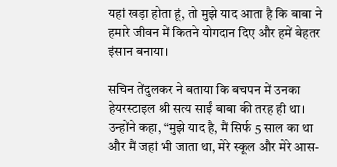यहां खड़ा होता हूं, तो मुझे याद आता है कि बाबा ने हमारे जीवन में कितने योगदान दिए और हमें बेहतर इंसान बनाया।

सचिन तेंदुलकर ने बताया कि बचपन में उनका हेयरस्टाइल श्री सत्य साईं बाबा की तरह ही था। उन्होंने कहा, “मुझे याद है, मैं सिर्फ 5 साल का था और मैं जहां भी जाता था, मेरे स्कूल और मेरे आस-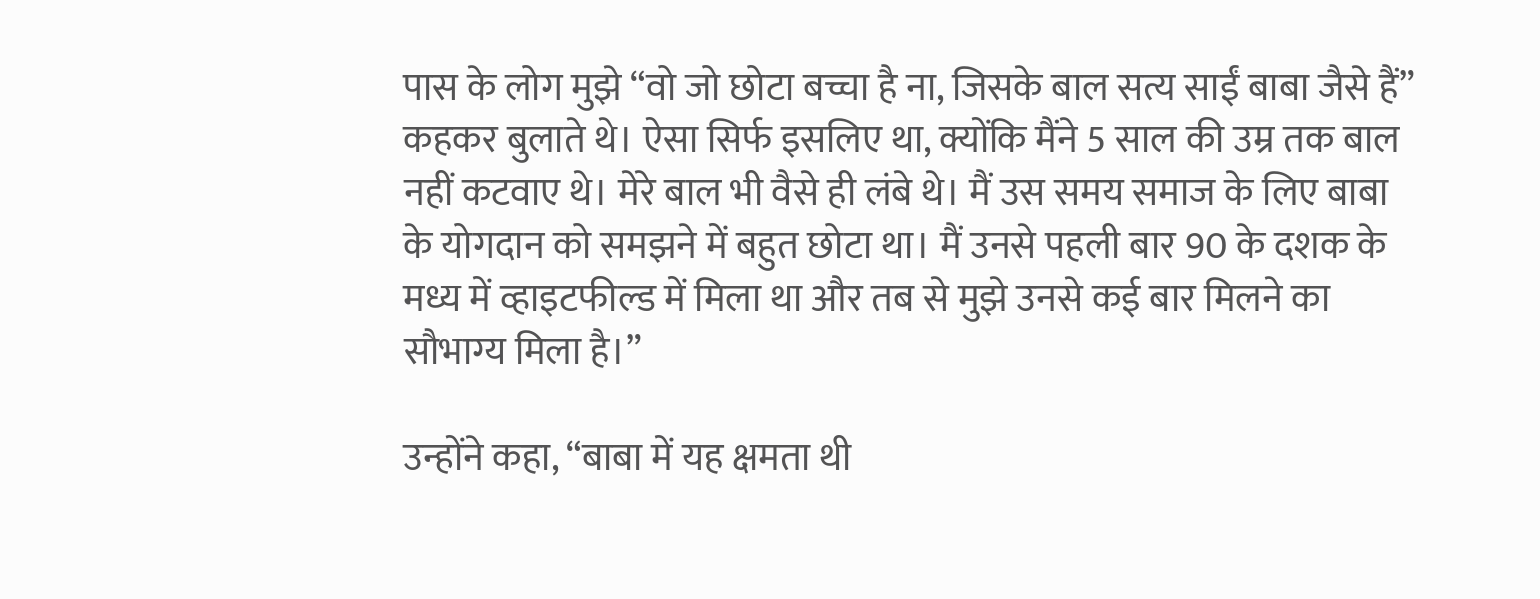पास के लोग मुझे “वो जो छोटा बच्चा है ना, जिसके बाल सत्य साईं बाबा जैसे हैं” कहकर बुलाते थे। ऐसा सिर्फ इसलिए था, क्योंकि मैंने 5 साल की उम्र तक बाल नहीं कटवाए थे। मेरे बाल भी वैसे ही लंबे थे। मैं उस समय समाज के लिए बाबा के योगदान को समझने में बहुत छोटा था। मैं उनसे पहली बार 90 के दशक के मध्य में व्हाइटफील्ड में मिला था और तब से मुझे उनसे कई बार मिलने का सौभाग्य मिला है।”

उन्होंने कहा, “बाबा में यह क्षमता थी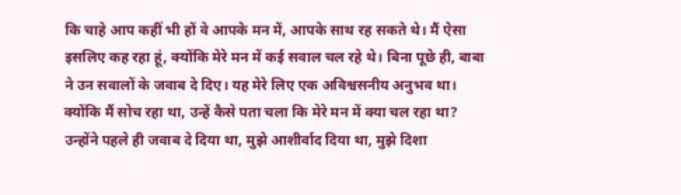कि चाहे आप कहीं भी हों वे आपके मन में, आपके साथ रह सकते थे। मैं ऐसा इसलिए कह रहा हूं, क्योंकि मेरे मन में कई सवाल चल रहे थे। बिना पूछे ही, बाबा ने उन सवालों के जवाब दे दिए। यह मेरे लिए एक अविश्वसनीय अनुभव था। क्योंकि मैं सोच रहा था, उन्हें कैसे पता चला कि मेरे मन में क्या चल रहा था? उन्होंने पहले ही जवाब दे दिया था, मुझे आशीर्वाद दिया था, मुझे दिशा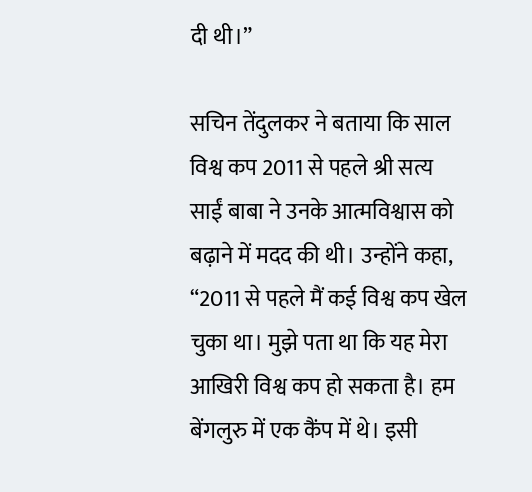दी थी।”

सचिन तेंदुलकर ने बताया कि साल विश्व कप 2011 से पहले श्री सत्य साईं बाबा ने उनके आत्मविश्वास को बढ़ाने में मदद की थी। उन्होंने कहा, “2011 से पहले मैं कई विश्व कप खेल चुका था। मुझे पता था कि यह मेरा आखिरी विश्व कप हो सकता है। हम बेंगलुरु में एक कैंप में थे। इसी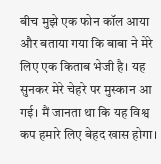बीच मुझे एक फोन कॉल आया और बताया गया कि बाबा ने मेरे लिए एक किताब भेजी है। यह सुनकर मेरे चेहरे पर मुस्कान आ गई। मैं जानता था कि यह विश्व कप हमारे लिए बेहद खास होगा।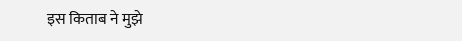इस किताब ने मुझे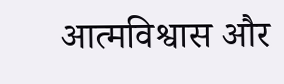आत्मविश्वास और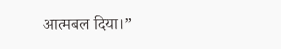आत्मबल दिया।”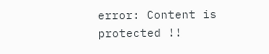error: Content is protected !!